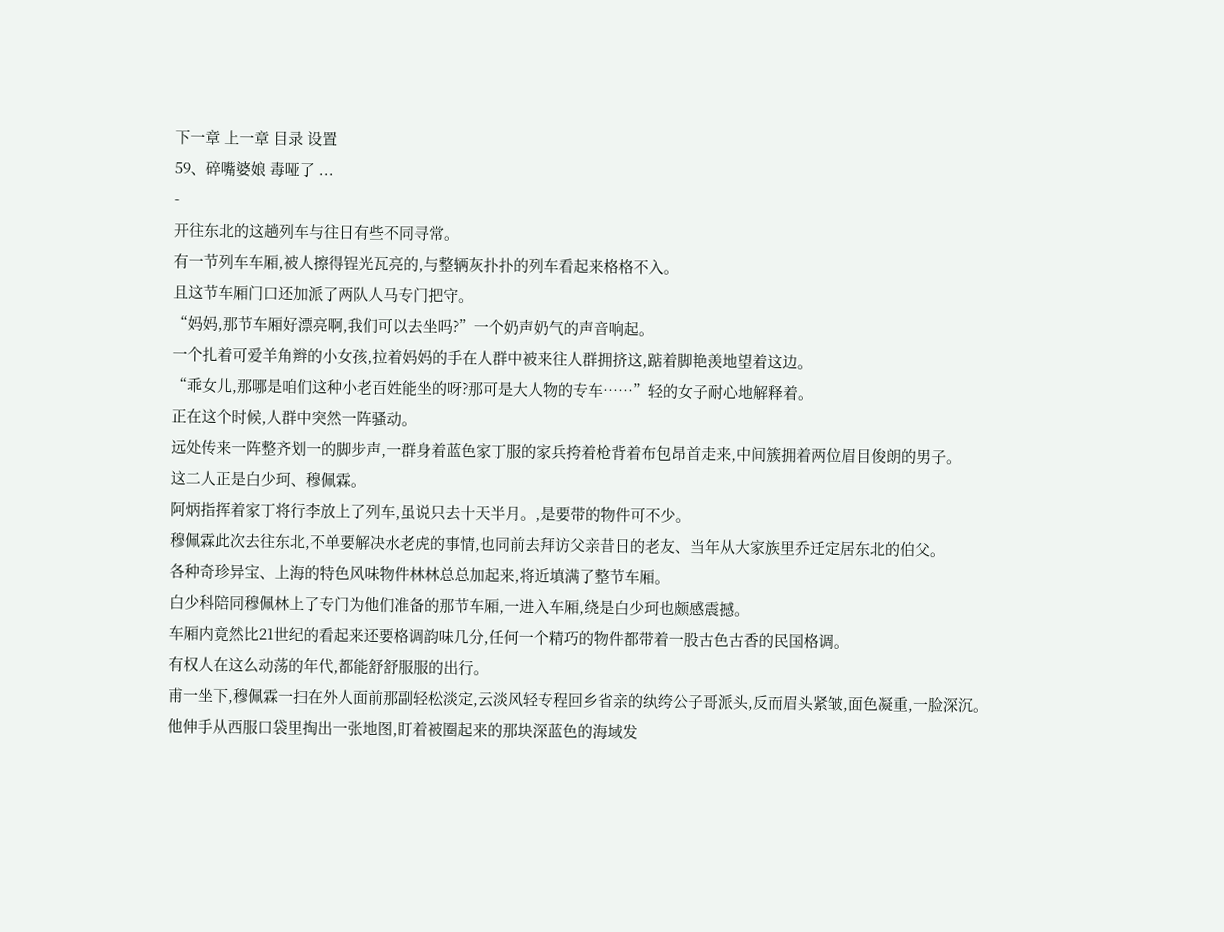下一章 上一章 目录 设置
59、碎嘴婆娘 毒哑了 ...
-
开往东北的这趟列车与往日有些不同寻常。
有一节列车车厢,被人擦得锃光瓦亮的,与整辆灰扑扑的列车看起来格格不入。
且这节车厢门口还加派了两队人马专门把守。
“妈妈,那节车厢好漂亮啊,我们可以去坐吗?”一个奶声奶气的声音响起。
一个扎着可爱羊角辫的小女孩,拉着妈妈的手在人群中被来往人群拥挤这,踮着脚艳羡地望着这边。
“乖女儿,那哪是咱们这种小老百姓能坐的呀?那可是大人物的专车……”轻的女子耐心地解释着。
正在这个时候,人群中突然一阵骚动。
远处传来一阵整齐划一的脚步声,一群身着蓝色家丁服的家兵挎着枪背着布包昂首走来,中间簇拥着两位眉目俊朗的男子。
这二人正是白少珂、穆佩霖。
阿炳指挥着家丁将行李放上了列车,虽说只去十天半月。,是要带的物件可不少。
穆佩霖此次去往东北,不单要解决水老虎的事情,也同前去拜访父亲昔日的老友、当年从大家族里乔迁定居东北的伯父。
各种奇珍异宝、上海的特色风味物件林林总总加起来,将近填满了整节车厢。
白少科陪同穆佩林上了专门为他们准备的那节车厢,一进入车厢,绕是白少珂也颇感震撼。
车厢内竟然比21世纪的看起来还要格调韵味几分,任何一个精巧的物件都带着一股古色古香的民国格调。
有权人在这么动荡的年代,都能舒舒服服的出行。
甫一坐下,穆佩霖一扫在外人面前那副轻松淡定,云淡风轻专程回乡省亲的纨绔公子哥派头,反而眉头紧皱,面色凝重,一脸深沉。
他伸手从西服口袋里掏出一张地图,盯着被圈起来的那块深蓝色的海域发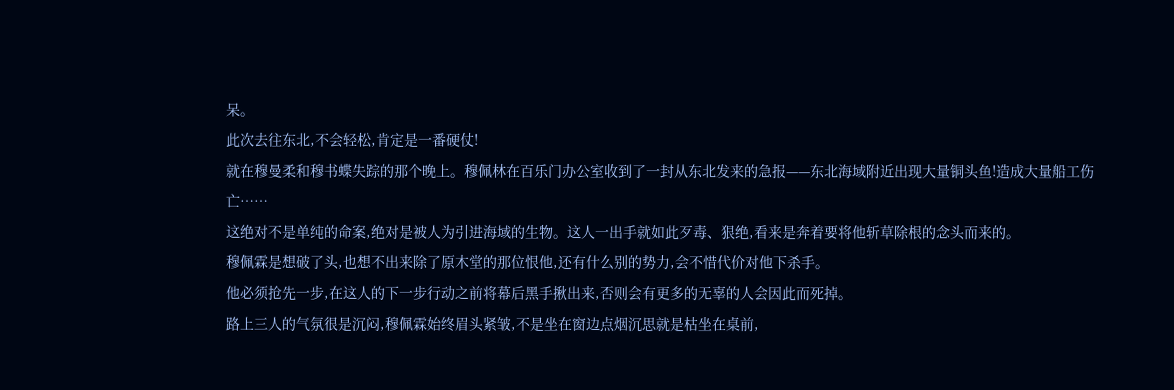呆。
此次去往东北,不会轻松,肯定是一番硬仗!
就在穆曼柔和穆书蝶失踪的那个晚上。穆佩林在百乐门办公室收到了一封从东北发来的急报——东北海域附近出现大量铜头鱼!造成大量船工伤亡……
这绝对不是单纯的命案,绝对是被人为引进海域的生物。这人一出手就如此歹毒、狠绝,看来是奔着要将他斩草除根的念头而来的。
穆佩霖是想破了头,也想不出来除了原木堂的那位恨他,还有什么别的势力,会不惜代价对他下杀手。
他必须抢先一步,在这人的下一步行动之前将幕后黑手揪出来,否则会有更多的无辜的人会因此而死掉。
路上三人的气氛很是沉闷,穆佩霖始终眉头紧皱,不是坐在窗边点烟沉思就是枯坐在桌前,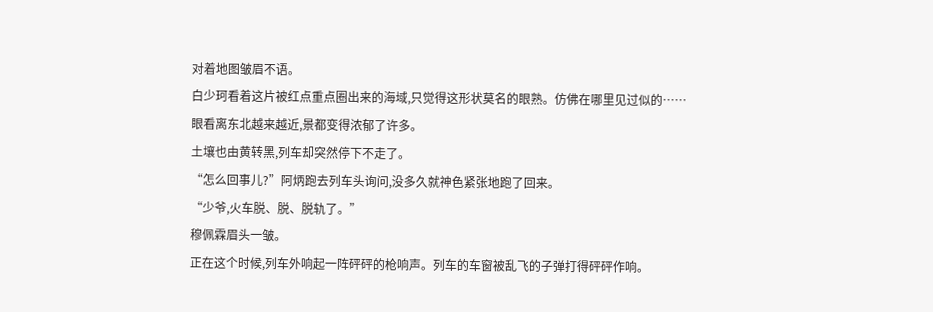对着地图皱眉不语。
白少珂看着这片被红点重点圈出来的海域,只觉得这形状莫名的眼熟。仿佛在哪里见过似的……
眼看离东北越来越近,景都变得浓郁了许多。
土壤也由黄转黑,列车却突然停下不走了。
“怎么回事儿?”阿炳跑去列车头询问,没多久就神色紧张地跑了回来。
“少爷,火车脱、脱、脱轨了。”
穆佩霖眉头一皱。
正在这个时候,列车外响起一阵砰砰的枪响声。列车的车窗被乱飞的子弹打得砰砰作响。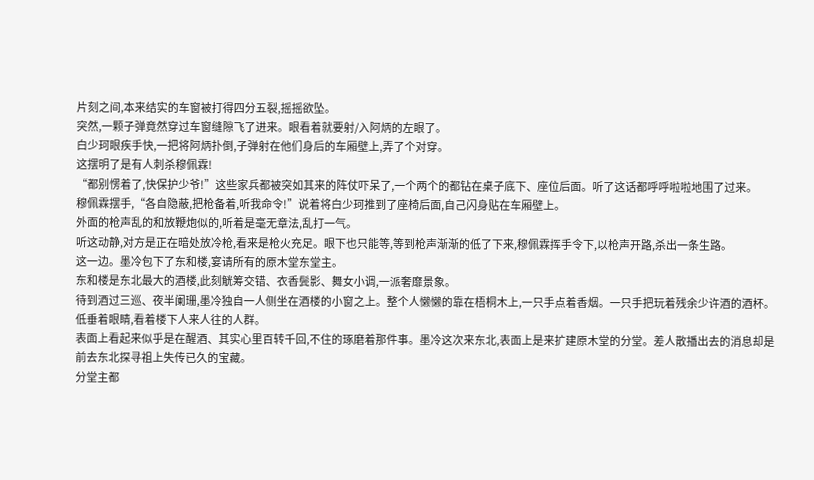片刻之间,本来结实的车窗被打得四分五裂,摇摇欲坠。
突然,一颗子弹竟然穿过车窗缝隙飞了进来。眼看着就要射/入阿炳的左眼了。
白少珂眼疾手快,一把将阿炳扑倒,子弹射在他们身后的车厢壁上,弄了个对穿。
这摆明了是有人刺杀穆佩霖!
“都别愣着了,快保护少爷!”这些家兵都被突如其来的阵仗吓呆了,一个两个的都钻在桌子底下、座位后面。听了这话都呼呼啦啦地围了过来。
穆佩霖摆手,“各自隐蔽,把枪备着,听我命令!”说着将白少珂推到了座椅后面,自己闪身贴在车厢壁上。
外面的枪声乱的和放鞭炮似的,听着是毫无章法,乱打一气。
听这动静,对方是正在暗处放冷枪,看来是枪火充足。眼下也只能等,等到枪声渐渐的低了下来,穆佩霖挥手令下,以枪声开路,杀出一条生路。
这一边。墨冷包下了东和楼,宴请所有的原木堂东堂主。
东和楼是东北最大的酒楼,此刻觥筹交错、衣香鬓影、舞女小调,一派奢靡景象。
待到酒过三巡、夜半阑珊,墨冷独自一人侧坐在酒楼的小窗之上。整个人懒懒的靠在梧桐木上,一只手点着香烟。一只手把玩着残余少许酒的酒杯。低垂着眼睛,看着楼下人来人往的人群。
表面上看起来似乎是在醒酒、其实心里百转千回,不住的琢磨着那件事。墨冷这次来东北,表面上是来扩建原木堂的分堂。差人散播出去的消息却是前去东北探寻祖上失传已久的宝藏。
分堂主都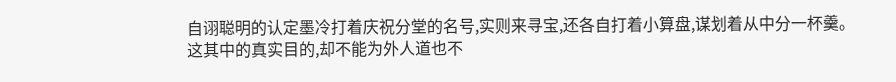自诩聪明的认定墨冷打着庆祝分堂的名号,实则来寻宝,还各自打着小算盘,谋划着从中分一杯羹。
这其中的真实目的,却不能为外人道也不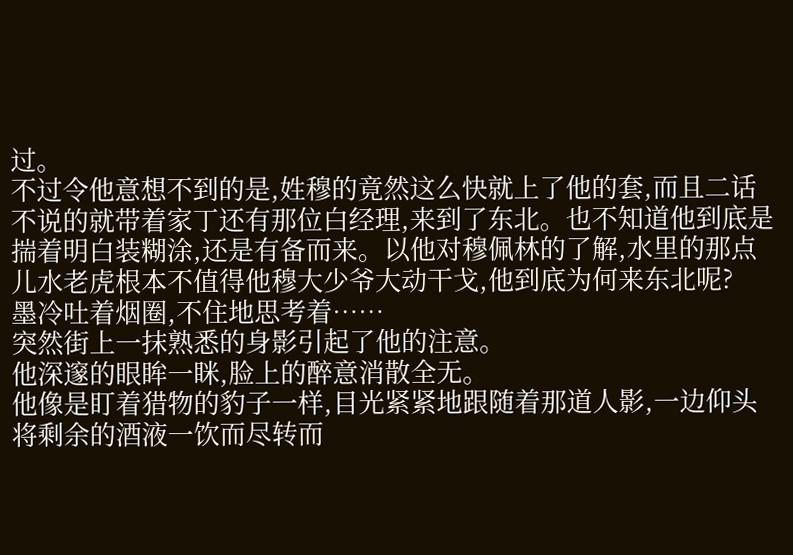过。
不过令他意想不到的是,姓穆的竟然这么快就上了他的套,而且二话不说的就带着家丁还有那位白经理,来到了东北。也不知道他到底是揣着明白装糊涂,还是有备而来。以他对穆佩林的了解,水里的那点儿水老虎根本不值得他穆大少爷大动干戈,他到底为何来东北呢?
墨冷吐着烟圈,不住地思考着……
突然街上一抹熟悉的身影引起了他的注意。
他深邃的眼眸一眯,脸上的醉意消散全无。
他像是盯着猎物的豹子一样,目光紧紧地跟随着那道人影,一边仰头将剩余的酒液一饮而尽转而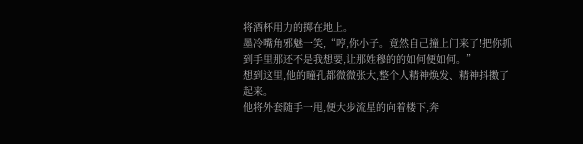将酒杯用力的掷在地上。
墨冷嘴角邪魅一笑,“哼,你小子。竟然自己撞上门来了!把你抓到手里那还不是我想要,让那姓穆的的如何便如何。”
想到这里,他的瞳孔都微微张大,整个人精神焕发、精神抖擞了起来。
他将外套随手一甩,便大步流星的向着楼下,奔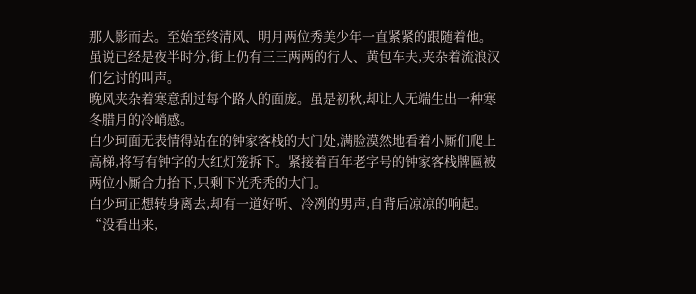那人影而去。至始至终清风、明月两位秀美少年一直紧紧的跟随着他。
虽说已经是夜半时分,街上仍有三三两两的行人、黄包车夫,夹杂着流浪汉们乞讨的叫声。
晚风夹杂着寒意刮过每个路人的面庞。虽是初秋,却让人无端生出一种寒冬腊月的冷峭感。
白少珂面无表情得站在的钟家客栈的大门处,满脸漠然地看着小厮们爬上高梯,将写有钟字的大红灯笼拆下。紧接着百年老字号的钟家客栈牌匾被两位小厮合力抬下,只剩下光秃秃的大门。
白少珂正想转身离去,却有一道好听、冷冽的男声,自背后凉凉的响起。
“没看出来,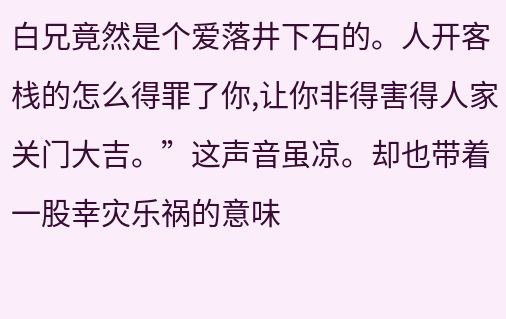白兄竟然是个爱落井下石的。人开客栈的怎么得罪了你,让你非得害得人家关门大吉。”这声音虽凉。却也带着一股幸灾乐祸的意味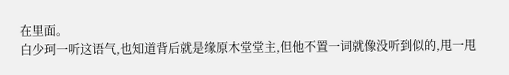在里面。
白少珂一听这语气,也知道背后就是缘原木堂堂主,但他不置一词就像没听到似的,甩一甩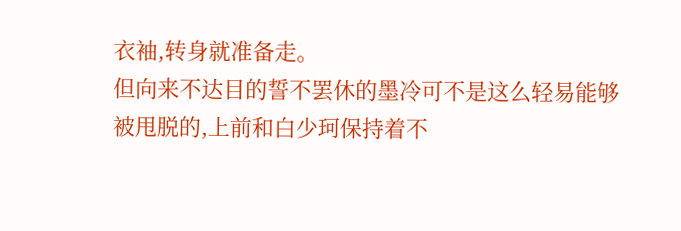衣袖,转身就准备走。
但向来不达目的誓不罢休的墨冷可不是这么轻易能够被甩脱的,上前和白少珂保持着不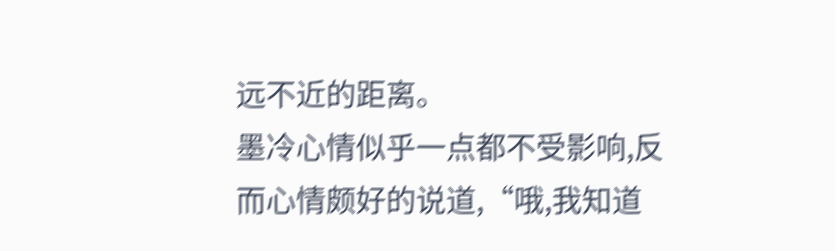远不近的距离。
墨冷心情似乎一点都不受影响,反而心情颇好的说道,“哦,我知道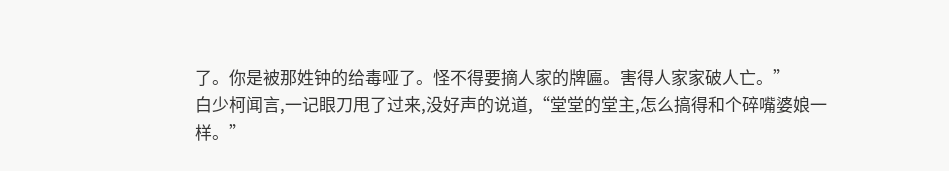了。你是被那姓钟的给毒哑了。怪不得要摘人家的牌匾。害得人家家破人亡。”
白少柯闻言,一记眼刀甩了过来,没好声的说道,“堂堂的堂主,怎么搞得和个碎嘴婆娘一样。”